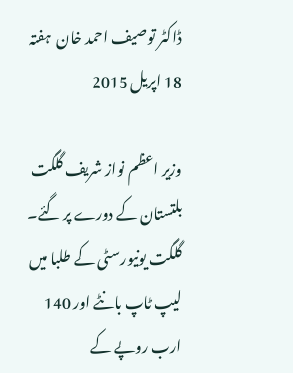ڈاکٹر توصیف احمد خان  ہفتہ 18 اپريل 2015

وزیر اعظم نواز شریف گلگت بلتستان کے دورے پر گئے۔ گلگت یونیورسٹی کے طلبا میں لیپ ٹاپ بانٹے اور 140 ارب روپے کے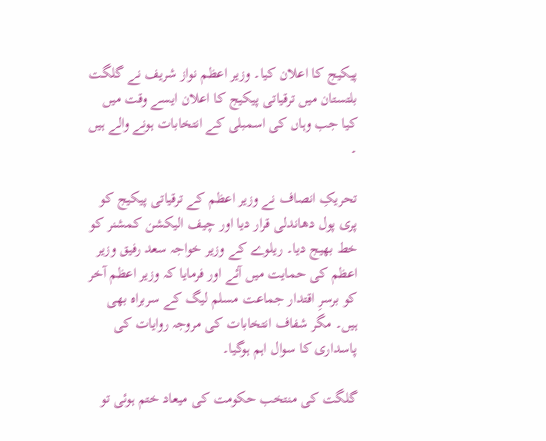پیکیج کا اعلان کیا۔ وزیر اعظم نواز شریف نے گلگت بلتستان میں ترقیاتی پیکیج کا اعلان ایسے وقت میں کیا جب وہاں کی اسمبلی کے انتخابات ہونے والے ہیں ۔

تحریکِ انصاف نے وزیر اعظم کے ترقیاتی پیکیج کو پری پول دھاندلی قرار دیا اور چیف الیکشن کمشنر کو خط بھیج دیا۔ ریلوے کے وزیر خواجہ سعد رفیق وزیر اعظم کی حمایت میں آئے اور فرمایا کہ وزیر اعظم آخر کو برسرِ اقتدار جماعت مسلم لیگ کے سربراہ بھی ہیں۔ مگر شفاف انتخابات کی مروجہ روایات کی پاسداری کا سوال اہم ہوگیا۔

گلگت کی منتخب حکومت کی میعاد ختم ہوئی تو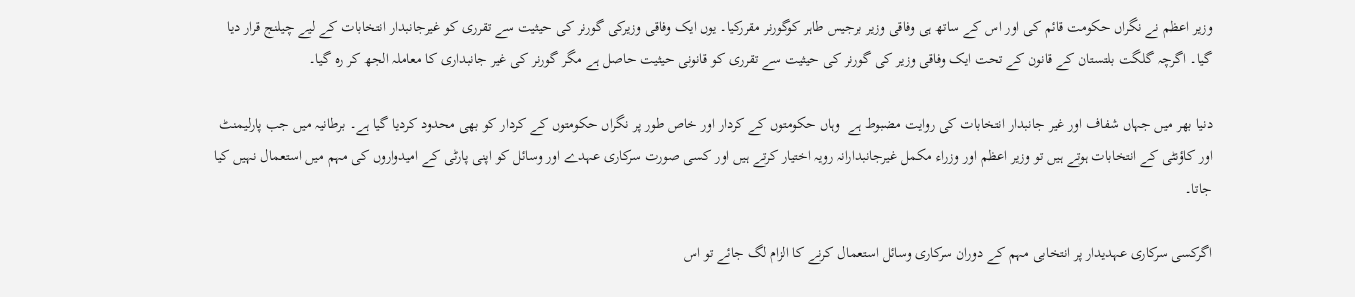وزیر اعظم نے نگراں حکومت قائم کی اور اس کے ساتھ ہی وفاقی وزیر برجیس طاہر کوگورنر مقررکیا۔ یوں ایک وفاقی وزیرکی گورنر کی حیثیت سے تقرری کو غیرجانبدار انتخابات کے لیے چیلنج قرار دیا گیا۔ اگرچہ گلگت بلتستان کے قانون کے تحت ایک وفاقی وزیر کی گورنر کی حیثیت سے تقرری کو قانونی حیثیت حاصل ہے مگر گورنر کی غیر جانبداری کا معاملہ الجھ کر رہ گیا۔

دنیا بھر میں جہاں شفاف اور غیر جانبدار انتخابات کی روایت مضبوط ہے  وہاں حکومتوں کے کردار اور خاص طور پر نگراں حکومتوں کے کردار کو بھی محدود کردیا گیا ہے۔ برطانیہ میں جب پارلیمنٹ اور کاؤنٹی کے انتخابات ہوتے ہیں تو وزیر اعظم اور وزراء مکمل غیرجانبدارانہ رویہ اختیار کرتے ہیں اور کسی صورت سرکاری عہدے اور وسائل کو اپنی پارٹی کے امیدواروں کی مہم میں استعمال نہیں کیا جاتا۔

اگرکسی سرکاری عہدیدار پر انتخابی مہم کے دوران سرکاری وسائل استعمال کرنے کا الزام لگ جائے تو اس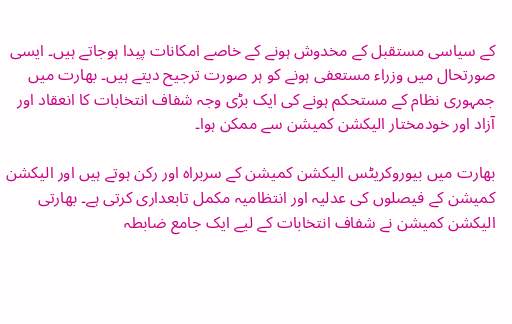کے سیاسی مستقبل کے مخدوش ہونے کے خاصے امکانات پیدا ہوجاتے ہیں۔ ایسی صورتحال میں وزراء مستعفی ہونے کو ہر صورت ترجیح دیتے ہیں۔ بھارت میں جمہوری نظام کے مستحکم ہونے کی ایک بڑی وجہ شفاف انتخابات کا انعقاد اور آزاد اور خودمختار الیکشن کمیشن سے ممکن ہوا۔

بھارت میں بیوروکریٹس الیکشن کمیشن کے سربراہ اور رکن ہوتے ہیں اور الیکشن کمیشن کے فیصلوں کی عدلیہ اور انتظامیہ مکمل تابعداری کرتی ہے۔ بھارتی الیکشن کمیشن نے شفاف انتخابات کے لیے ایک جامع ضابطہ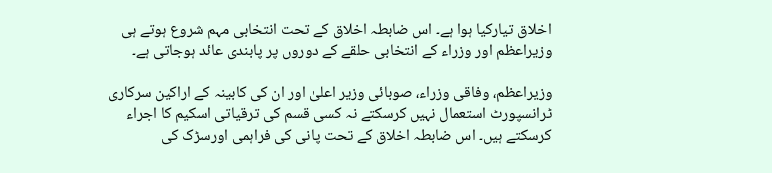اخلاق تیارکیا ہوا ہے۔ اس ضابطہ اخلاق کے تحت انتخابی مہم شروع ہوتے ہی وزیراعظم اور وزراء کے انتخابی حلقے کے دوروں پر پابندی عائد ہوجاتی ہے۔

وزیراعظم، وفاقی وزراء، صوبائی وزیر اعلیٰ اور ان کی کابینہ کے اراکین سرکاری ٹرانسپورٹ استعمال نہیں کرسکتے نہ کسی قسم کی ترقیاتی اسکیم کا اجراء کرسکتے ہیں۔ اس ضابطہ اخلاق کے تحت پانی کی فراہمی اورسڑک کی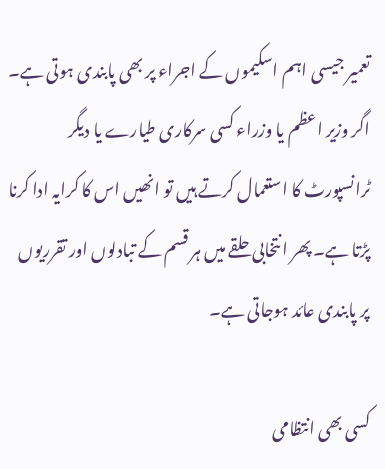تعمیر جیسی اہم اسکیموں کے اجراء پر بھی پابندی ہوتی ہے۔ اگر وزیر اعظم یا وزراء کسی سرکاری طیارے یا دیگر ٹرانسپورٹ کا استعمال کرتے ہیں تو انھیں اس کا کرایہ ادا کرنا پڑتا ہے۔ پھر انتخابی حلقے میں ہر قسم کے تبادلوں اور تقرریوں پر پابندی عائد ہوجاتی ہے۔

کسی بھی انتظامی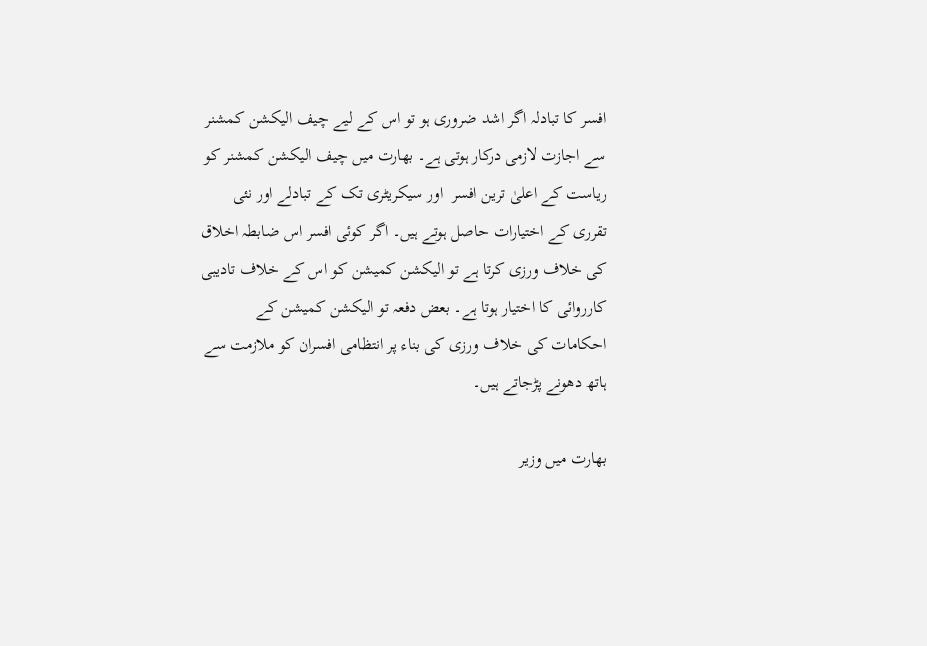افسر کا تبادلہ اگر اشد ضروری ہو تو اس کے لیے چیف الیکشن کمشنر سے اجازت لازمی درکار ہوتی ہے۔ بھارت میں چیف الیکشن کمشنر کو ریاست کے اعلیٰ ترین افسر  اور سیکریٹری تک کے تبادلے اور نئی تقرری کے اختیارات حاصل ہوتے ہیں۔ اگر کوئی افسر اس ضابطہ اخلاق کی خلاف ورزی کرتا ہے تو الیکشن کمیشن کو اس کے خلاف تادیبی کارروائی کا اختیار ہوتا ہے۔ بعض دفعہ تو الیکشن کمیشن کے احکامات کی خلاف ورزی کی بناء پر انتظامی افسران کو ملازمت سے ہاتھ دھونے پڑجاتے ہیں۔

بھارت میں وزیر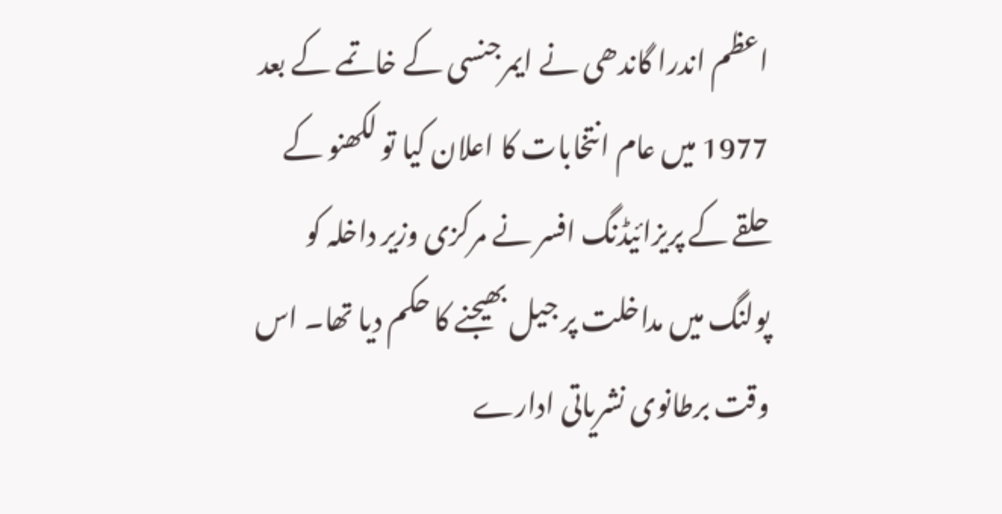اعظم اندرا گاندھی نے ایمرجنسی کے خاتمے کے بعد 1977 میں عام انتخابات کا اعلان کیا تو لکھنو کے حلقے کے پریزائیڈنگ افسر نے مرکزی وزیر داخلہ کو پولنگ میں مداخلت پر جیل بھیجنے کا حکم دیا تھا۔ اس وقت برطانوی نشریاتی ادارے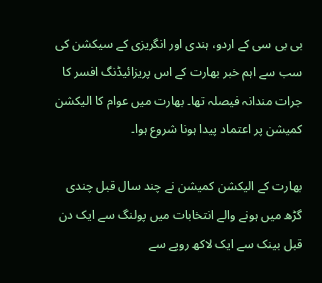بی بی سی کے اردو، ہندی اور انگریزی کے سیکشن کی سب سے اہم خبر بھارت کے اس پریزائیڈنگ افسر کا جرات مندانہ فیصلہ تھا۔ بھارت میں عوام کا الیکشن کمیشن پر اعتماد پیدا ہونا شروع ہوا۔

بھارت کے الیکشن کمیشن نے چند سال قبل چندی گڑھ میں ہونے والے انتخابات میں پولنگ سے ایک دن قبل بینک سے ایک لاکھ روپے سے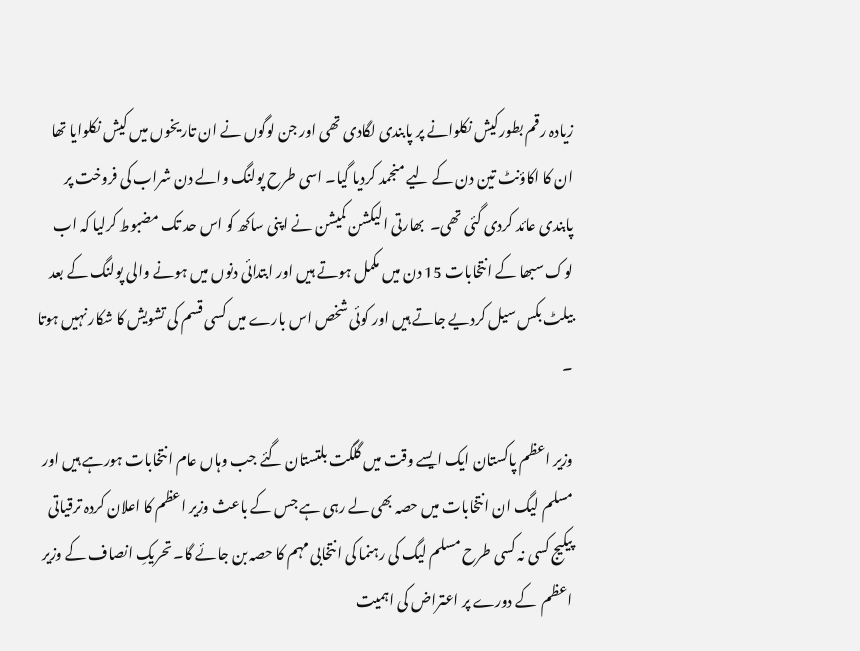زیادہ رقم بطورکیش نکلوانے پر پابندی لگادی تھی اور جن لوگوں نے ان تاریخوں میں کیش نکلوایا تھا ان کا اکاؤنٹ تین دن کے لیے منجمد کردیا گیا۔ اسی طرح پولنگ والے دن شراب کی فروخت پر پابندی عائد کردی گئی تھی۔  بھارتی الیکشن کمیشن نے اپنی ساکھ کو اس حد تک مضبوط کرلیا کہ اب لوک سبھا کے انتخابات 15 دن میں مکمل ہوتے ہیں اور ابتدائی دنوں میں ہونے والی پولنگ کے بعد بیلٹ بکس سیل کردیے جاتے ہیں اور کوئی شخص اس بارے میں کسی قسم کی تشویش کا شکار نہیں ہوتا ۔

وزیر اعظم پاکستان ایک ایسے وقت میں گلگت بلتستان گئے جب وہاں عام انتخابات ہورہے ہیں اور مسلم لیگ ان انتخابات میں حصہ بھی لے رہی ہے جس کے باعث وزیر اعظم کا اعلان کردہ ترقیاتی پیکیج کسی نہ کسی طرح مسلم لیگ کی رہنما کی انتخابی مہم کا حصہ بن جائے گا۔ تحریکِ انصاف کے وزیر اعظم  کے دورے پر اعتراض کی اہمیت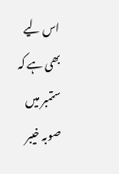اس لیے بھی ہے کہ ستمبر میں صوبہ خیبر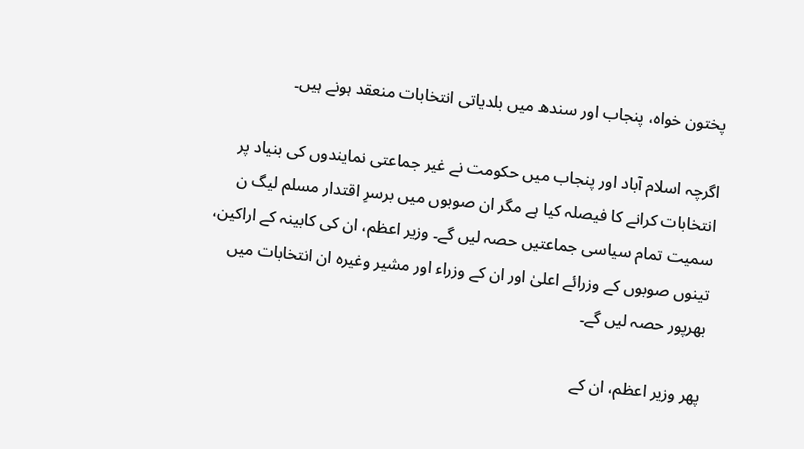پختون خواہ، پنجاب اور سندھ میں بلدیاتی انتخابات منعقد ہونے ہیں۔

اگرچہ اسلام آباد اور پنجاب میں حکومت نے غیر جماعتی نمایندوں کی بنیاد پر انتخابات کرانے کا فیصلہ کیا ہے مگر ان صوبوں میں برسرِ اقتدار مسلم لیگ ن سمیت تمام سیاسی جماعتیں حصہ لیں گے۔ وزیر اعظم، ان کی کابینہ کے اراکین، تینوں صوبوں کے وزرائے اعلیٰ اور ان کے وزراء اور مشیر وغیرہ ان انتخابات میں بھرپور حصہ لیں گے۔

پھر وزیر اعظم، ان کے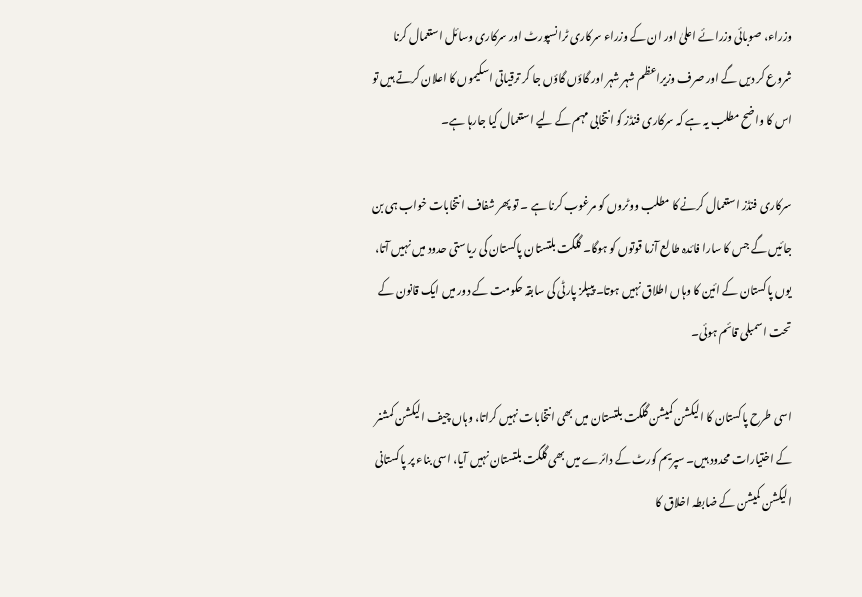وزراء، صوبائی وزرائے اعلیٰ اور ان کے وزراء سرکاری ٹرانسپورٹ اور سرکاری وسائل استعمال کرنا شروع کر دیں گے اور صرف وزیراعظم شہر شہر اور گاؤں گاؤں جا کر ترقیاتی اسکیموں کا اعلان کرتے ہیں تو اس کا واضح مطلب یہ ہے کہ سرکاری فنڈز کو انتخابی مہم کے لیے استعمال کیا جارہا ہے۔

سرکاری فنڈز استعمال کرنے کا مطلب ووٹروں کو مرغوب کرنا ہے ۔ تو پھر شفاف انتخابات خواب ہی بن جائیں گے جس کا سارا فائدہ طالع آزما قوتوں کو ہوگا۔ گلگت بلتستان پاکستان کی ریاستی حدود میں نہیں آتا، یوں پاکستان کے ائین کا وہاں اطلاق نہیں ہوتا۔ پیپلز پارٹی کی سابقہ حکومت کے دور میں ایک قانون کے تحت اسمبلی قائم ہوئی۔

اسی طرح پاکستان کا الیکشن کمیشن گلگت بلتستان میں بھی انتخابات نہیں کراتا، وہاں چیف الیکشن کمشنر کے اختیارات محدود ہیں۔ سپریم کورٹ کے دائرے میں بھی گلگت بلتستان نہیں آیا، اسی بناء پر پاکستانی الیکشن کمیشن کے ضابطہ اخلاق کا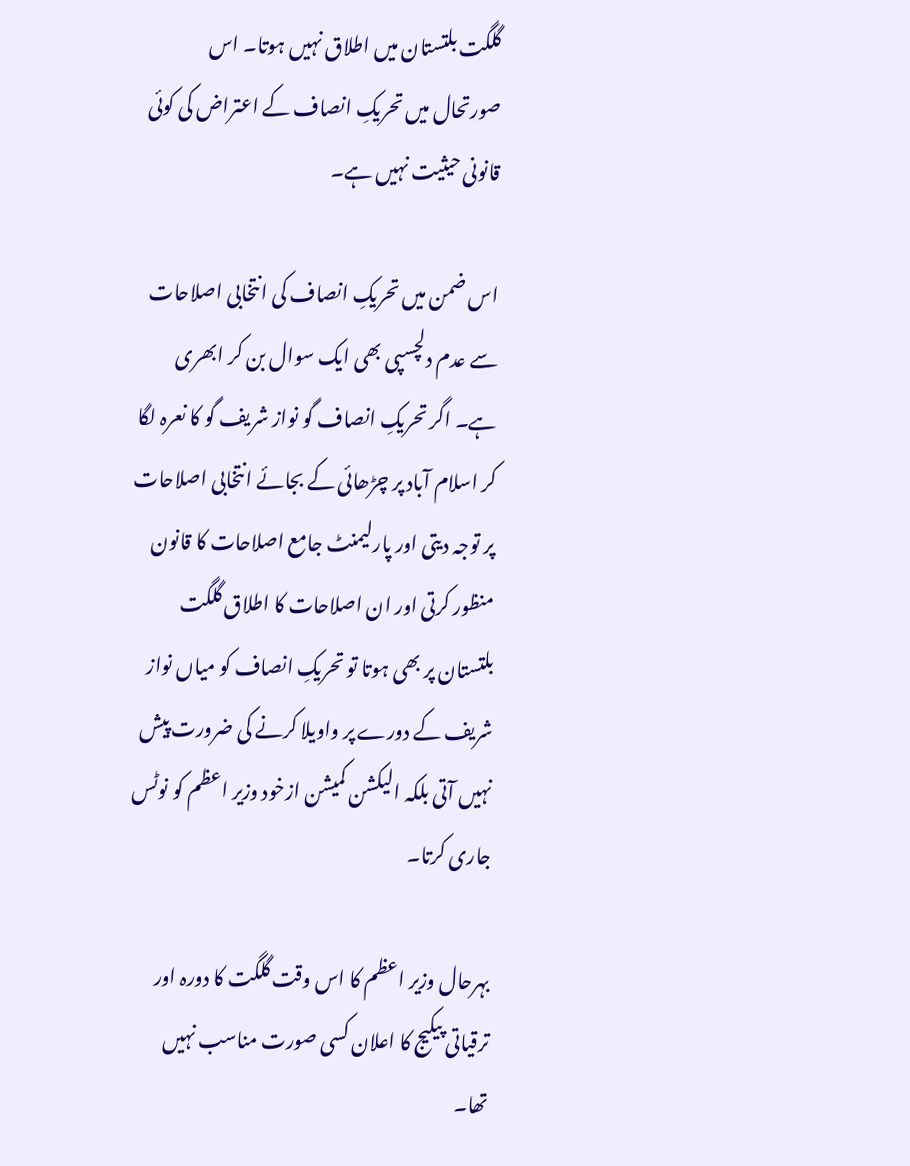گلگت بلتستان میں اطلاق نہیں ہوتا۔ اس صورتحال میں تحریکِ انصاف کے اعتراض کی کوئی قانونی حیثیت نہیں ہے۔

اس ضمن میں تحریکِ انصاف کی انتخابی اصلاحات سے عدم دلچسپی بھی ایک سوال بن کر ابھری ہے۔ اگر تحریکِ انصاف گو نواز شریف گو کا نعرہ لگا کر اسلام آباد پر چڑھائی کے بجائے انتخابی اصلاحات پر توجہ دیتی اور پارلیمنٹ جامع اصلاحات کا قانون منظور کرتی اور ان اصلاحات کا اطلاق گلگت بلتستان پر بھی ہوتا تو تحریکِ انصاف کو میاں نواز شریف کے دورے پر واویلا کرنے کی ضرورت پیش نہیں آتی بلکہ الیکشن کمیشن ازخود وزیر اعظم کو نوٹس جاری کرتا۔

بہرحال وزیر اعظم کا اس وقت گلگت کا دورہ اور ترقیاتی پیکیج کا اعلان کسی صورت مناسب نہیں تھا۔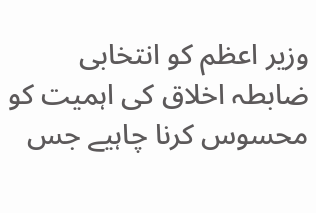وزیر اعظم کو انتخابی ضابطہ اخلاق کی اہمیت کو محسوس کرنا چاہیے جس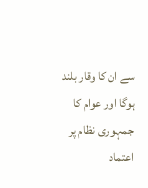سے ان کا وقار بلند ہوگا اور عوام کا جمہوری نظام پر اعتماد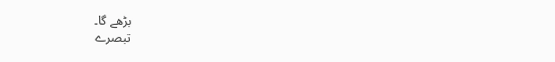بڑھے گا۔
تبصرے